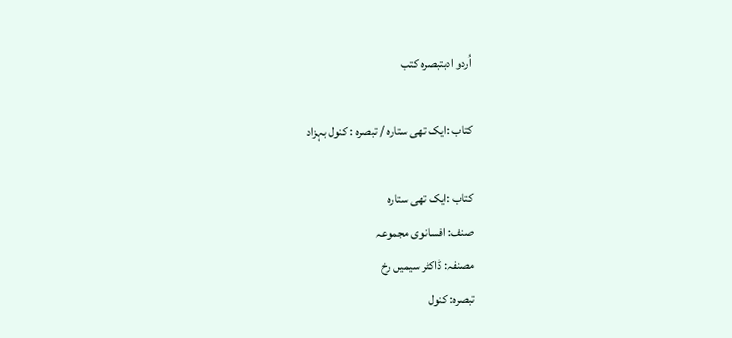اُردو ادبتبصرہ کتب

کتاب :ایک تھی ستارہ / تبصرہ : کنول بہزاد

کتاب :ایک تھی ستارہ
صنف: افسانوی مجموعہ
مصنفہ: ڈاکٹر سیمیں رخ
تبصرہ: کنول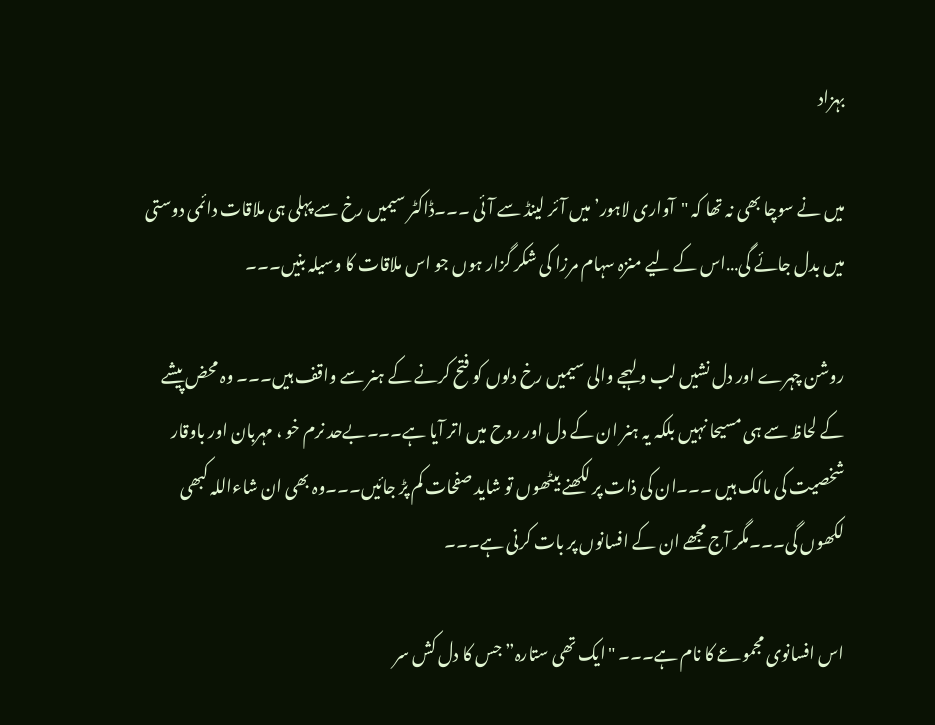بہزاد

میں نے سوچا بھی نہ تھا کہ "آواری لاہور’ میں آئر لینڈ سے آئی ۔۔۔ڈاکٹر سیمیں رخ سے پہلی ہی ملاقات دائمی دوستی میں بدل جائے گی…اس کے لیے منزہ سہام مرزا کی شکر گزار ہوں جو اس ملاقات کا وسیلہ بنیں۔۔۔

روشن چہرے اور دل نشیں لب و لہجے والی سیمیں رخ دلوں کو فتح کرنے کے ہنر سے واقف ہیں۔۔۔ وہ محض پیشے کے لحاظ سے ہی مسیحا نہیں بلکہ یہ ہنر ان کے دل اور روح میں اتر آیا ہے۔۔۔بےحد نرم خو ، مہربان اور باوقار شخصیت کی مالک ہیں ۔۔۔ان کی ذات پر لکھنے بیٹھوں تو شاید صفحات کم پڑ جائیں۔۔۔وہ بھی ان شاءاللہ کبھی لکھوں گی۔۔۔مگر آج مجھے ان کے افسانوں پر بات کرنی ہے۔۔۔

اس افسانوی مجموعے کا نام ہے۔۔۔ "ایک تھی ستارہ” جس کا دل کش سر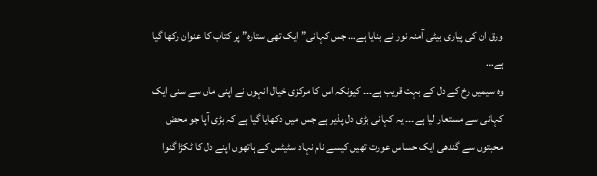ورق ان کی پیاری بیٹی آمنہ نور نے بنایا ہے… جس کہانی” ایک تھی ستارہ” پر کتاب کا عنوان رکھا گیا ہے…
وہ سیمیں رخ کے دل کے بہت قریب ہے۔۔۔ کیونکہ اس کا مرکزی خیال انہوں نے اپنی ماں سے سنی ایک کہانی سے مستعار لیا ہے۔۔۔ یہ کہانی بڑی دل پذیر ہے جس میں دکھایا گیا ہے کہ بڑی آپا جو محض محبتوں سے گندھی ایک حساس عورت تھیں کیسے نام نہاد سٹیٹس کے ہاتھوں اپنے دل کا ٹکڑا گنوا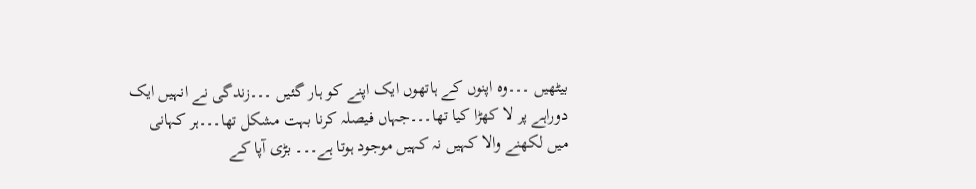بیٹھیں ۔۔۔وہ اپنوں کے ہاتھوں ایک اپنے کو ہار گئیں ۔۔۔زندگی نے انہیں ایک دوراہے پر لا کھڑا کیا تھا۔۔۔جہاں فیصلہ کرنا بہت مشکل تھا۔۔۔ہر کہانی میں لکھنے والا کہیں نہ کہیں موجود ہوتا ہے۔۔۔ بڑی آپا کے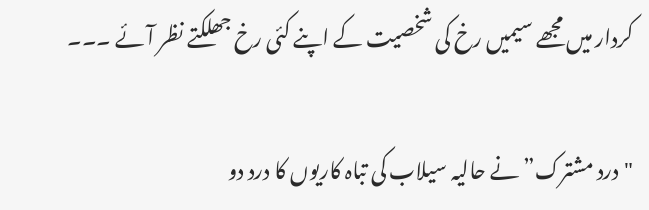کردار میں مجھے سیمیں رخ کی شخصیت کے اپنے کئی رخ جھلکتے نظر آئے ۔۔۔

"درد مشترک” نے حالیہ سیلاب کی تباہ کاریوں کا درد دو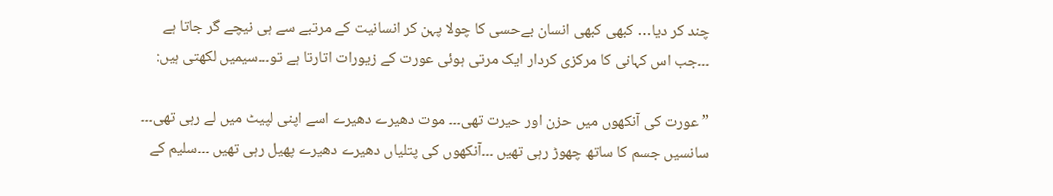چند کر دیا… کبھی کبھی انسان بےحسی کا چولا پہن کر انسانیت کے مرتبے سے ہی نیچے گر جاتا ہے ۔۔۔جب اس کہانی کا مرکزی کردار ایک مرتی ہوئی عورت کے زیورات اتارتا ہے تو۔۔۔سیمیں لکھتی ہیں:

” عورت کی آنکھوں میں حزن اور حیرت تھی۔۔۔ موت دھیرے دھیرے اسے اپنی لپیٹ میں لے رہی تھی۔۔۔ سانسیں جسم کا ساتھ چھوڑ رہی تھیں ۔۔۔آنکھوں کی پتلیاں دھیرے دھیرے پھیل رہی تھیں ۔۔۔سلیم کے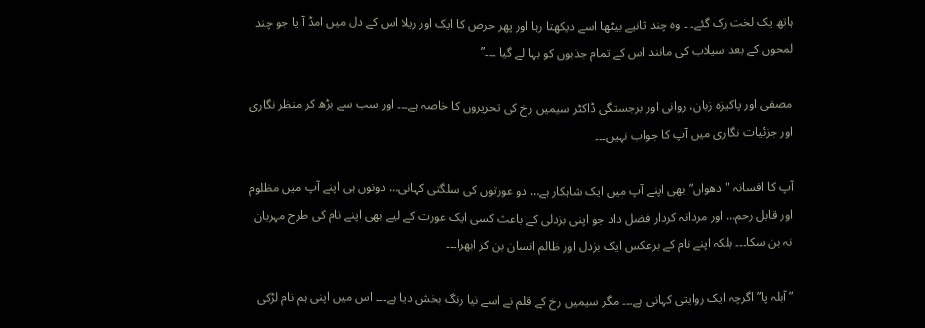ہاتھ یک لخت رک گئے۔ ۔ وہ چند ثانیے بیٹھا اسے دیکھتا رہا اور پھر حرص کا ایک اور ریلا اس کے دل میں امڈ آ یا جو چند لمحوں کے بعد سیلاب کی مانند اس کے تمام جذبوں کو بہا لے گیا ۔۔۔”

مصفی اور پاکیزہ زبان، روانی اور برجستگی ڈاکٹر سیمیں رخ کی تحریروں کا خاصہ ہے۔۔۔ اور سب سے بڑھ کر منظر نگاری اور جزئیات نگاری میں آپ کا جواب نہیں۔۔۔

آپ کا افسانہ "دھواں” بھی اپنے آپ میں ایک شاہکار ہے… دو عورتوں کی سلگتی کہانی… دونوں ہی اپنے آپ میں مظلوم اور قابل رحم… اور مردانہ کردار فضل داد جو اپنی بزدلی کے باعث کسی ایک عورت کے لیے بھی اپنے نام کی طرح مہربان نہ بن سکا۔۔۔ بلکہ اپنے نام کے برعکس ایک بزدل اور ظالم انسان بن کر ابھرا۔۔۔

” آبلہ پا” اگرچہ ایک روایتی کہانی ہے۔۔۔ مگر سیمیں رخ کے قلم نے اسے نیا رنگ بخش دیا ہے۔۔۔ اس میں اپنی ہم نام لڑکی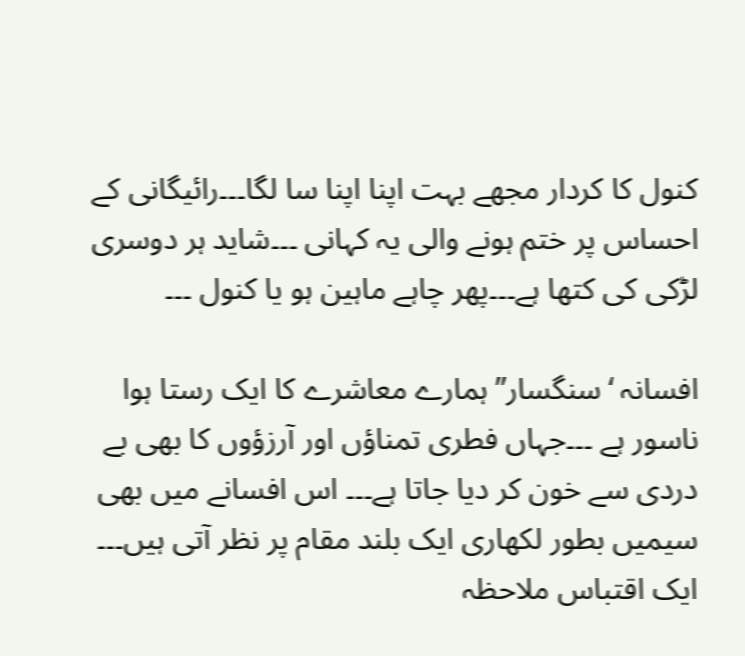کنول کا کردار مجھے بہت اپنا اپنا سا لگا۔۔۔رائیگانی کے احساس پر ختم ہونے والی یہ کہانی ۔۔۔شاید ہر دوسری لڑکی کی کتھا ہے۔۔۔پھر چاہے ماہین ہو یا کنول ۔۔۔

افسانہ ‘سنگسار” ہمارے معاشرے کا ایک رستا ہوا ناسور ہے ۔۔۔جہاں فطری تمناؤں اور آرزؤوں کا بھی بے دردی سے خون کر دیا جاتا ہے۔۔۔ اس افسانے میں بھی سیمیں بطور لکھاری ایک بلند مقام پر نظر آتی ہیں۔۔۔ ایک اقتباس ملاحظہ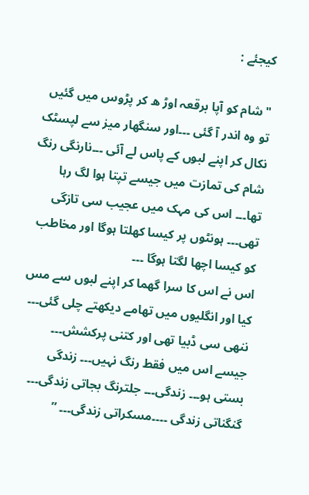کیجئے :

"شام کو آپا برقعہ اوڑ ھ کر پڑوس میں گئیں تو وہ اندر آ گئی ۔۔۔اور سنگھار میز سے لپسٹک نکال کر اپنے لبوں کے پاس لے آئی ۔۔۔نارنگی رنگ شام کی تمازت میں جیسے تپتا ہوا لگ رہا تھا۔۔۔ اس کی مہک میں عجیب سی تازگی تھی۔۔۔ ہونٹوں پر کیسا کھلتا ہوگا اور مخاطب کو کیسا اچھا لگتا ہوگا ۔۔۔
اس نے اس کا سرا گھما کر اپنے لبوں سے مس کیا اور انگلیوں میں تھامے دیکھتے چلی گئی۔۔۔ ننھی سی ڈبیا تھی اور کتنی پرکشش۔۔۔ جیسے اس میں فقط رنگ نہیں۔۔۔ زندگی بستی ہو۔۔۔ زندگی۔۔۔ جلترنگ بجاتی زندگی۔۔۔ گنگناتی زندگی ۔۔۔۔مسکراتی زندگی۔۔۔ ”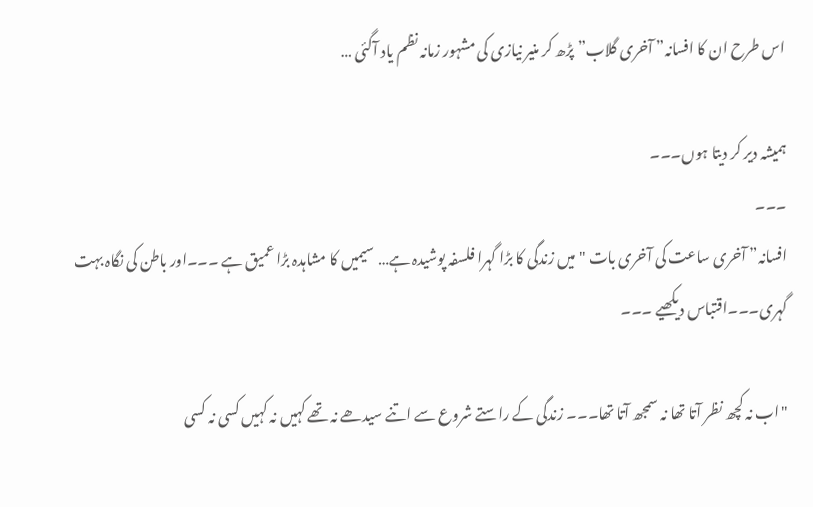اس طرح ان کا افسانہ” آخری گلاب” پڑھ کر منیر نیازی کی مشہور زمانہ نظم یاد آگئی …

ہمیشہ دیر کر دیتا ہوں۔۔۔
۔۔۔
افسانہ” آخری ساعت کی آخری بات "میں زندگی کا بڑا گہرا فلسفہ پوشیدہ ہے… سیمیں کا مشاہدہ بڑا عمیق ہے ۔۔۔اور باطن کی نگاہ بہت گہری۔۔۔اقتباس دیکھیے ۔۔۔

"اب نہ کچھ نظر آتا تھا نہ سمجھ آتا تھا۔۔۔ زندگی کے راستے شروع سے اتنے سیدھے نہ تھے کہیں نہ کہیں کسی نہ کسی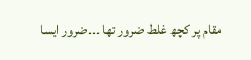مقام پر کچھ غلط ضرور تھا ۔۔۔ضرور ایسا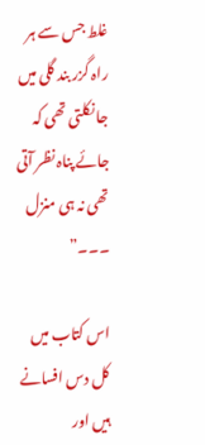غلط جس سے ہر راہ گزر بند گلی میں جا نکلتی تھی کہ جائے پناہ نظر آتی تھی نہ ہی منزل ۔۔۔”

اس کتاب میں کل دس افسانے ہیں اور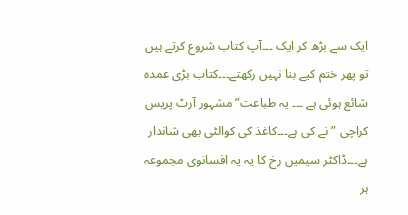ایک سے بڑھ کر ایک ۔۔۔آپ کتاب شروع کرتے ہیں تو پھر ختم کیے بنا نہیں رکھتے۔۔۔کتاب بڑی عمدہ شائع ہوئی ہے ۔۔۔ یہ طباعت” مشہور آرٹ پریس کراچی ” نے کی ہے۔۔۔کاغذ کی کوالٹی بھی شاندار ہے۔۔۔ڈاکٹر سیمیں رخ کا یہ یہ افسانوی مجموعہ ہر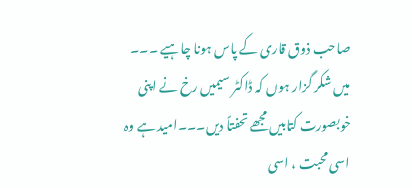صاحب ذوق قاری کے پاس ہونا چاہیے ۔۔۔
میں شکر گزار ہوں کہ ڈاکٹر سیمیں رخ نے اپنی خوبصورت کتابیں مجھے تحفتاً دیں۔۔۔امید ہے وہ اسی محبت ، اسی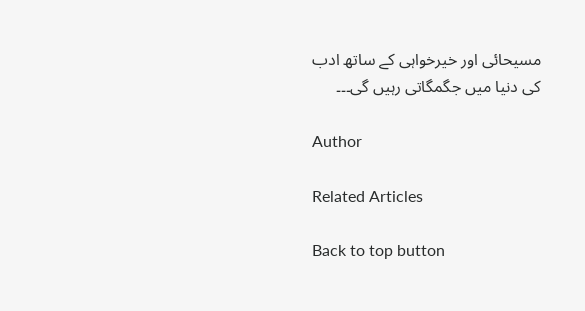مسیحائی اور خیرخواہی کے ساتھ ادب کی دنیا میں جگمگاتی رہیں گی۔۔۔

Author

Related Articles

Back to top button